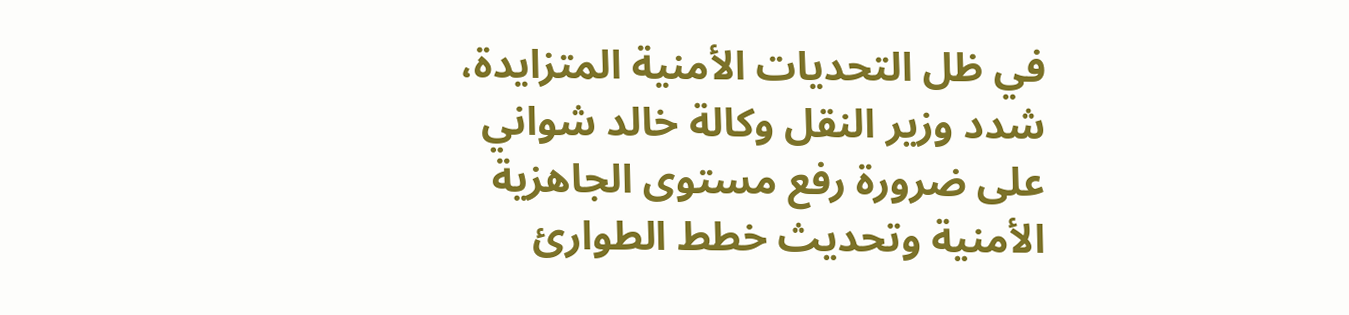في ظل التحديات الأمنية المتزايدة، شدد وزير النقل وكالة خالد شواني على ضرورة رفع مستوى الجاهزية الأمنية وتحديث خطط الطوارئ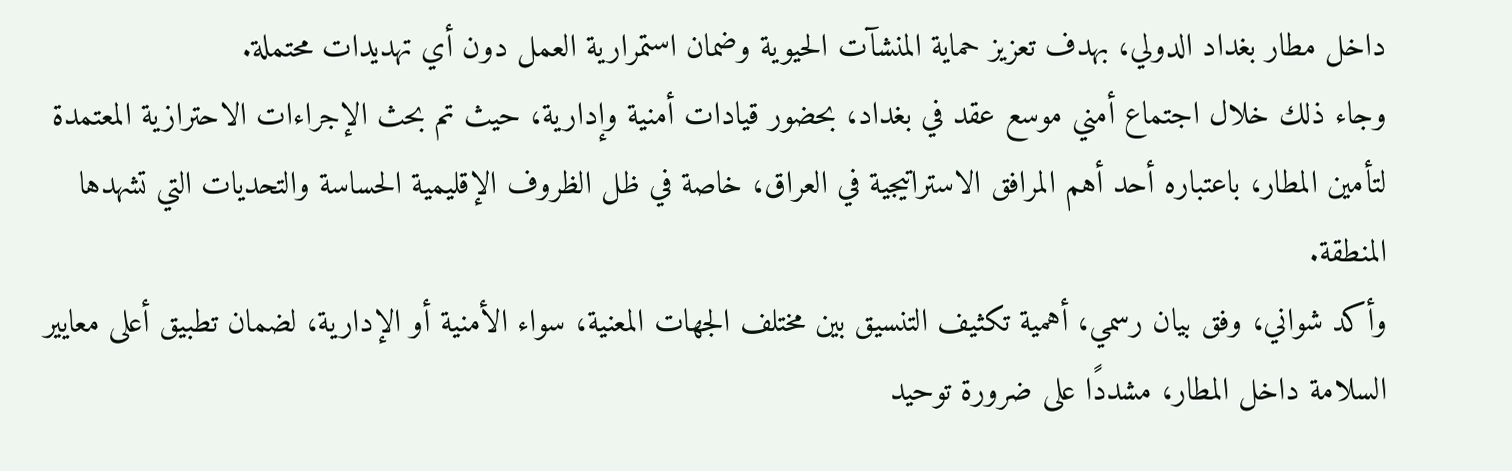داخل مطار بغداد الدولي، بهدف تعزيز حماية المنشآت الحيوية وضمان استمرارية العمل دون أي تهديدات محتملة.
وجاء ذلك خلال اجتماع أمني موسع عقد في بغداد، بحضور قيادات أمنية وإدارية، حيث تم بحث الإجراءات الاحترازية المعتمدة لتأمين المطار، باعتباره أحد أهم المرافق الاستراتيجية في العراق، خاصة في ظل الظروف الإقليمية الحساسة والتحديات التي تشهدها المنطقة.
وأكد شواني، وفق بيان رسمي، أهمية تكثيف التنسيق بين مختلف الجهات المعنية، سواء الأمنية أو الإدارية، لضمان تطبيق أعلى معايير السلامة داخل المطار، مشددًا على ضرورة توحيد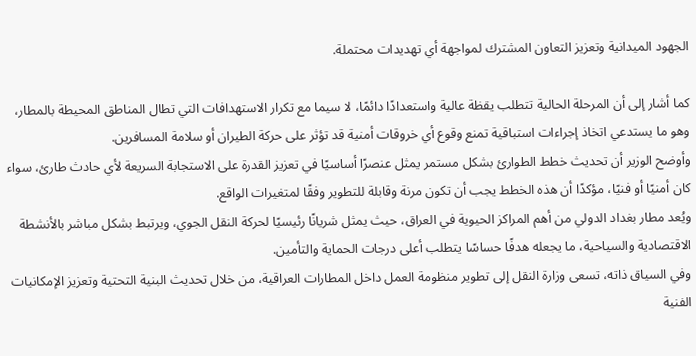الجهود الميدانية وتعزيز التعاون المشترك لمواجهة أي تهديدات محتملة.

كما أشار إلى أن المرحلة الحالية تتطلب يقظة عالية واستعدادًا دائمًا، لا سيما مع تكرار الاستهدافات التي تطال المناطق المحيطة بالمطار، وهو ما يستدعي اتخاذ إجراءات استباقية تمنع وقوع أي خروقات أمنية قد تؤثر على حركة الطيران أو سلامة المسافرين.
وأوضح الوزير أن تحديث خطط الطوارئ بشكل مستمر يمثل عنصرًا أساسيًا في تعزيز القدرة على الاستجابة السريعة لأي حادث طارئ، سواء كان أمنيًا أو فنيًا، مؤكدًا أن هذه الخطط يجب أن تكون مرنة وقابلة للتطوير وفقًا لمتغيرات الواقع.
ويُعد مطار بغداد الدولي من أهم المراكز الحيوية في العراق، حيث يمثل شريانًا رئيسيًا لحركة النقل الجوي، ويرتبط بشكل مباشر بالأنشطة الاقتصادية والسياحية، ما يجعله هدفًا حساسًا يتطلب أعلى درجات الحماية والتأمين.
وفي السياق ذاته، تسعى وزارة النقل إلى تطوير منظومة العمل داخل المطارات العراقية، من خلال تحديث البنية التحتية وتعزيز الإمكانيات الفنية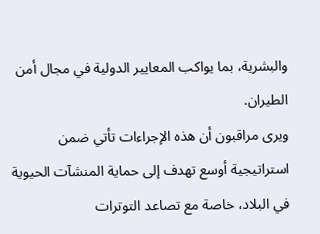والبشرية، بما يواكب المعايير الدولية في مجال أمن الطيران.
ويرى مراقبون أن هذه الإجراءات تأتي ضمن استراتيجية أوسع تهدف إلى حماية المنشآت الحيوية في البلاد، خاصة مع تصاعد التوترات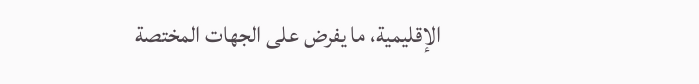الإقليمية، ما يفرض على الجهات المختصة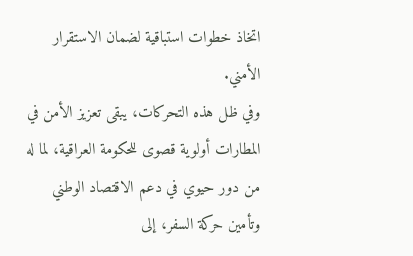اتخاذ خطوات استباقية لضمان الاستقرار الأمني.
وفي ظل هذه التحركات، يبقى تعزيز الأمن في المطارات أولوية قصوى للحكومة العراقية، لما له من دور حيوي في دعم الاقتصاد الوطني وتأمين حركة السفر، إلى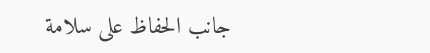جانب الحفاظ على سلامة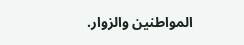المواطنين والزوار.